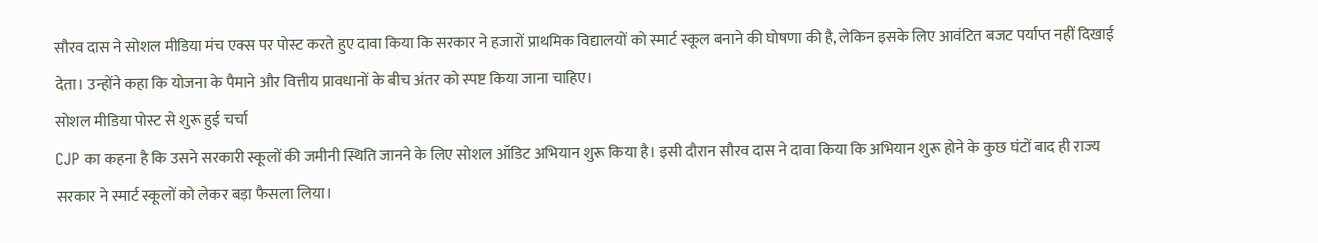सौरव दास ने सोशल मीडिया मंच एक्स पर पोस्ट करते हुए दावा किया कि सरकार ने हजारों प्राथमिक विद्यालयों को स्मार्ट स्कूल बनाने की घोषणा की है, लेकिन इसके लिए आवंटित बजट पर्याप्त नहीं दिखाई देता। उन्होंने कहा कि योजना के पैमाने और वित्तीय प्रावधानों के बीच अंतर को स्पष्ट किया जाना चाहिए।
सोशल मीडिया पोस्ट से शुरू हुई चर्चा
CJP का कहना है कि उसने सरकारी स्कूलों की जमीनी स्थिति जानने के लिए सोशल ऑडिट अभियान शुरू किया है। इसी दौरान सौरव दास ने दावा किया कि अभियान शुरू होने के कुछ घंटों बाद ही राज्य सरकार ने स्मार्ट स्कूलों को लेकर बड़ा फैसला लिया।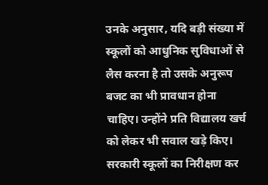उनके अनुसार, यदि बड़ी संख्या में स्कूलों को आधुनिक सुविधाओं से लैस करना है तो उसके अनुरूप बजट का भी प्रावधान होना चाहिए। उन्होंने प्रति विद्यालय खर्च को लेकर भी सवाल खड़े किए।
सरकारी स्कूलों का निरीक्षण कर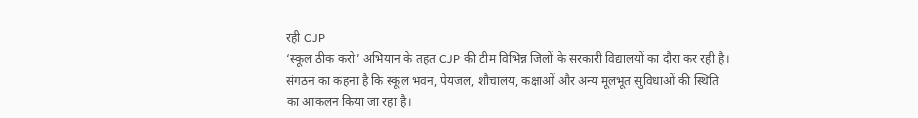रही CJP
‘स्कूल ठीक करो’ अभियान के तहत CJP की टीम विभिन्न जिलों के सरकारी विद्यालयों का दौरा कर रही है। संगठन का कहना है कि स्कूल भवन, पेयजल, शौचालय, कक्षाओं और अन्य मूलभूत सुविधाओं की स्थिति का आकलन किया जा रहा है।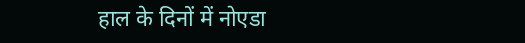हाल के दिनों में नोएडा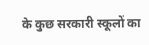के कुछ सरकारी स्कूलों का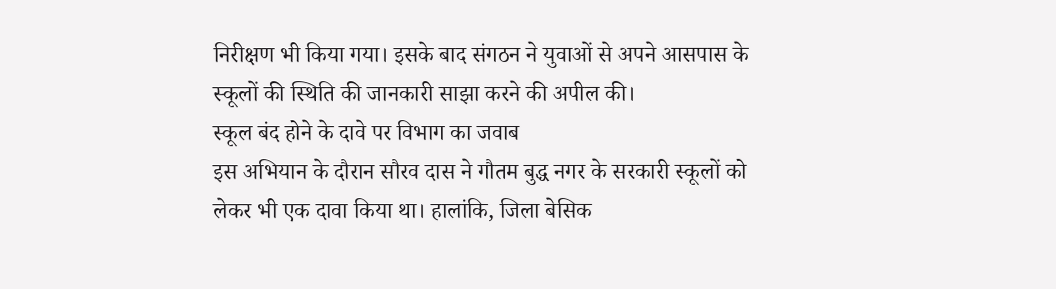निरीक्षण भी किया गया। इसके बाद संगठन ने युवाओं से अपने आसपास के स्कूलों की स्थिति की जानकारी साझा करने की अपील की।
स्कूल बंद होने के दावे पर विभाग का जवाब
इस अभियान के दौरान सौरव दास ने गौतम बुद्ध नगर के सरकारी स्कूलों को लेकर भी एक दावा किया था। हालांकि, जिला बेसिक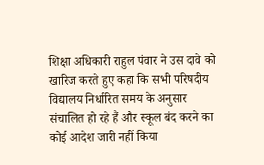शिक्षा अधिकारी राहुल पंवार ने उस दावे को खारिज करते हुए कहा कि सभी परिषदीय विद्यालय निर्धारित समय के अनुसार संचालित हो रहे हैं और स्कूल बंद करने का कोई आदेश जारी नहीं किया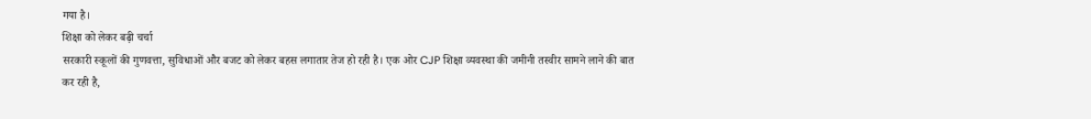गया है।
शिक्षा को लेकर बढ़ी चर्चा
सरकारी स्कूलों की गुणवत्ता, सुविधाओं और बजट को लेकर बहस लगातार तेज हो रही है। एक ओर CJP शिक्षा व्यवस्था की जमीनी तस्वीर सामने लाने की बात कर रही है,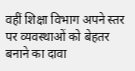वहीं शिक्षा विभाग अपने स्तर पर व्यवस्थाओं को बेहतर बनाने का दावा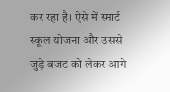कर रहा है। ऐसे में स्मार्ट स्कूल योजना और उससे जुड़े बजट को लेकर आगे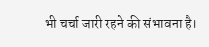भी चर्चा जारी रहने की संभावना है।